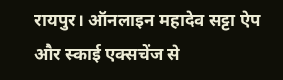रायपुर। ऑनलाइन महादेव सट्टा ऐप और स्काई एक्सचेंज से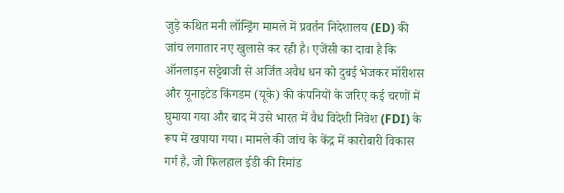जुड़े कथित मनी लॉन्ड्रिंग मामले में प्रवर्तन निदेशालय (ED) की जांच लगातार नए खुलासे कर रही है। एजेंसी का दावा है कि ऑनलाइन सट्टेबाजी से अर्जित अवैध धन को दुबई भेजकर मॉरीशस और यूनाइटेड किंगडम (यूके) की कंपनियों के जरिए कई चरणों में घुमाया गया और बाद में उसे भारत में वैध विदेशी निवेश (FDI) के रूप में खपाया गया। मामले की जांच के केंद्र में कारोबारी विकास गर्ग है, जो फिलहाल ईडी की रिमांड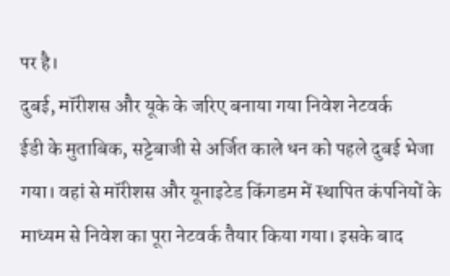पर है।
दुबई, मॉरीशस और यूके के जरिए बनाया गया निवेश नेटवर्क
ईडी के मुताबिक, सट्टेबाजी से अर्जित काले धन को पहले दुबई भेजा गया। वहां से मॉरीशस और यूनाइटेड किंगडम में स्थापित कंपनियों के माध्यम से निवेश का पूरा नेटवर्क तैयार किया गया। इसके बाद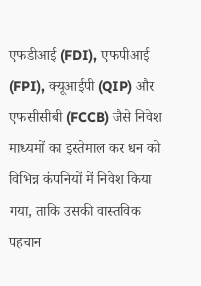एफडीआई (FDI), एफपीआई (FPI), क्यूआईपी (QIP) और एफसीसीबी (FCCB) जैसे निवेश माध्यमों का इस्तेमाल कर धन को विभिन्न कंपनियों में निवेश किया गया, ताकि उसकी वास्तविक पहचान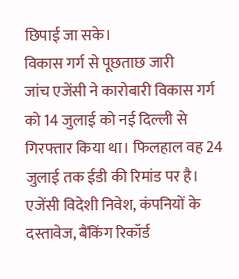छिपाई जा सके।
विकास गर्ग से पूछताछ जारी
जांच एजेंसी ने कारोबारी विकास गर्ग को 14 जुलाई को नई दिल्ली से गिरफ्तार किया था। फिलहाल वह 24 जुलाई तक ईडी की रिमांड पर है। एजेंसी विदेशी निवेश, कंपनियों के दस्तावेज, बैंकिंग रिकॉर्ड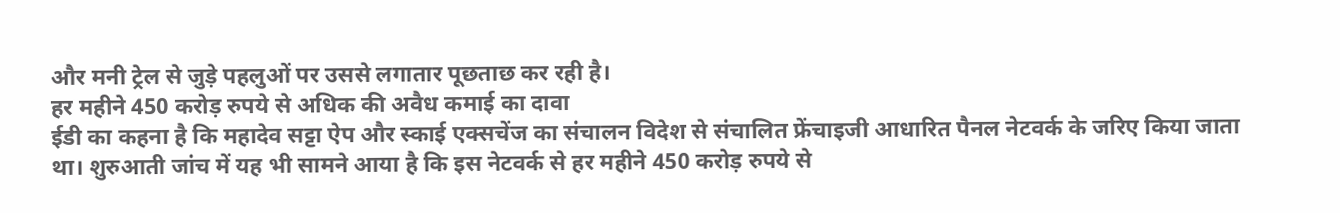और मनी ट्रेल से जुड़े पहलुओं पर उससे लगातार पूछताछ कर रही है।
हर महीने 450 करोड़ रुपये से अधिक की अवैध कमाई का दावा
ईडी का कहना है कि महादेव सट्टा ऐप और स्काई एक्सचेंज का संचालन विदेश से संचालित फ्रेंचाइजी आधारित पैनल नेटवर्क के जरिए किया जाता था। शुरुआती जांच में यह भी सामने आया है कि इस नेटवर्क से हर महीने 450 करोड़ रुपये से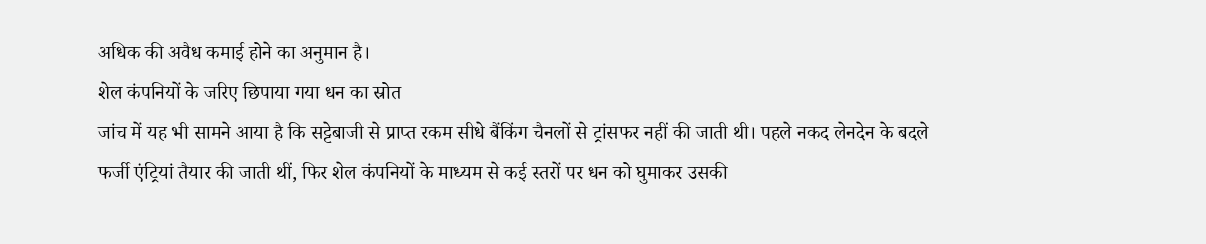अधिक की अवैध कमाई होने का अनुमान है।
शेल कंपनियों के जरिए छिपाया गया धन का स्रोत
जांच में यह भी सामने आया है कि सट्टेबाजी से प्राप्त रकम सीधे बैंकिंग चैनलों से ट्रांसफर नहीं की जाती थी। पहले नकद लेनदेन के बदले फर्जी एंट्रियां तैयार की जाती थीं, फिर शेल कंपनियों के माध्यम से कई स्तरों पर धन को घुमाकर उसकी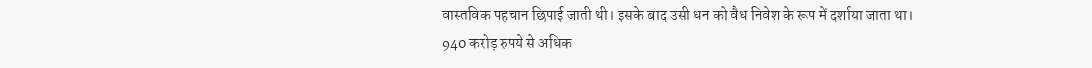वास्तविक पहचान छिपाई जाती थी। इसके बाद उसी धन को वैध निवेश के रूप में दर्शाया जाता था।
940 करोड़ रुपये से अधिक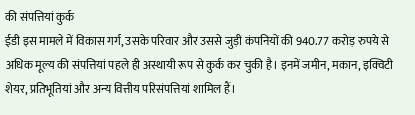की संपत्तियां कुर्क
ईडी इस मामले में विकास गर्ग, उसके परिवार और उससे जुड़ी कंपनियों की 940.77 करोड़ रुपये से अधिक मूल्य की संपत्तियां पहले ही अस्थायी रूप से कुर्क कर चुकी है। इनमें जमीन, मकान, इक्विटी शेयर, प्रतिभूतियां और अन्य वित्तीय परिसंपत्तियां शामिल हैं।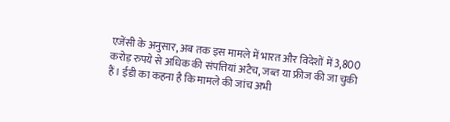एजेंसी के अनुसार, अब तक इस मामले में भारत और विदेशों में 3,800 करोड़ रुपये से अधिक की संपत्तियां अटैच, जब्त या फ्रीज की जा चुकी हैं। ईडी का कहना है कि मामले की जांच अभी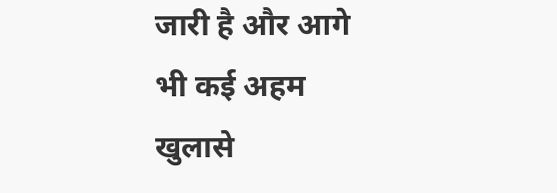जारी है और आगे भी कई अहम खुलासे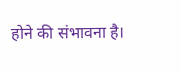होने की संभावना है।